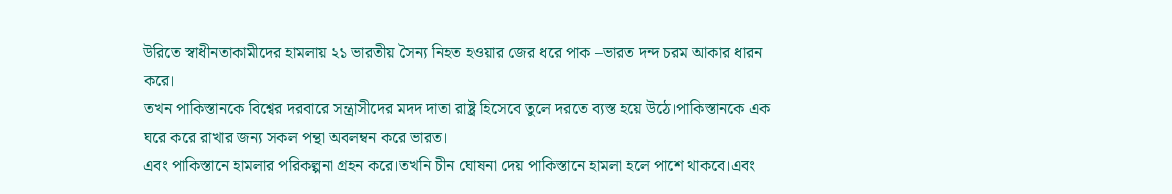উরিতে স্বাধীনতাকামীদের হামলায় ২১ ভারতীয় সৈন্য নিহত হওয়ার জের ধরে পাক –ভারত দন্দ চরম আকার ধারন করে।
তখন পাকিস্তানকে বিশ্বের দরবারে সন্ত্রাসীদের মদদ দাতা রাষ্ট্র হিসেবে তুলে দরতে ব্যস্ত হয়ে উঠে।পাকিস্তানকে এক ঘরে করে রাখার জন্য সকল পন্থা অবলম্বন করে ভারত।
এবং পাকিস্তানে হামলার পরিকল্পনা গ্রহন করে।তখনি চীন ঘোষনা দেয় পাকিস্তানে হামলা হলে পাশে থাকবে।এবং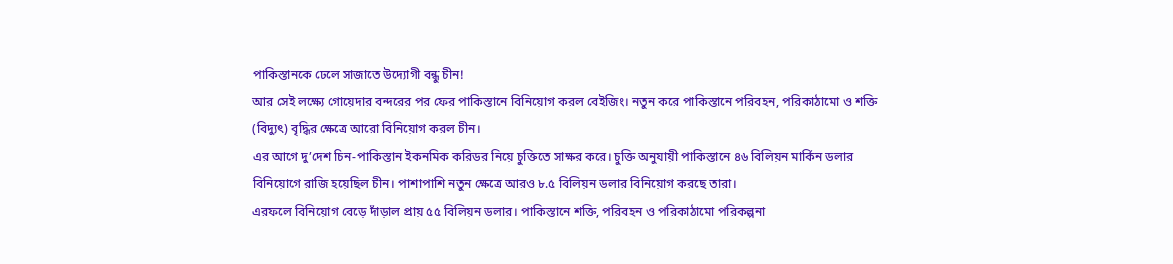পাকিস্তানকে ঢেলে সাজাতে উদ্যোগী বন্ধু চীন!
আর সেই লক্ষ্যে গোয়েদার বন্দরের পর ফের পাকিস্তানে বিনিয়োগ করল বেইজিং। নতুন করে পাকিস্তানে পরিবহন, পরিকাঠামো ও শক্তি (বিদ্যুৎ) বৃদ্ধির ক্ষেত্রে আরো বিনিয়োগ করল চীন।
এর আগে দু’দেশ চিন-পাকিস্তান ইকনমিক করিডর নিয়ে চুক্তিতে সাক্ষর করে। চুক্তি অনুযায়ী পাকিস্তানে ৪৬ বিলিয়ন মার্কিন ডলার বিনিয়োগে রাজি হয়েছিল চীন। পাশাপাশি নতুন ক্ষেত্রে আরও ৮.৫ বিলিয়ন ডলার বিনিয়োগ করছে তারা।
এরফলে বিনিয়োগ বেড়ে দাঁড়াল প্রায় ৫৫ বিলিয়ন ডলার। পাকিস্তানে শক্তি, পরিবহন ও পরিকাঠামো পরিকল্পনা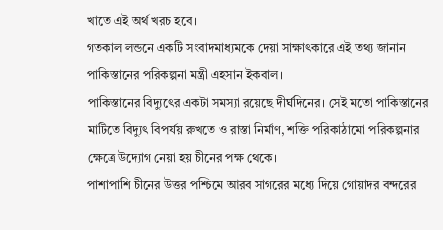খাতে এই অর্থ খরচ হবে।
গতকাল লন্ডনে একটি সংবাদমাধ্যমকে দেয়া সাক্ষাৎকারে এই তথ্য জানান পাকিস্তানের পরিকল্পনা মন্ত্রী এহসান ইকবাল।
পাকিস্তানের বিদ্যুৎের একটা সমস্যা রয়েছে দীর্ঘদিনের। সেই মতো পাকিস্তানের মাটিতে বিদ্যুৎ বিপর্যয় রুখতে ও রাস্তা নির্মাণ, শক্তি পরিকাঠামো পরিকল্পনার ক্ষেত্রে উদ্যোগ নেয়া হয় চীনের পক্ষ থেকে।
পাশাপাশি চীনের উত্তর পশ্চিমে আরব সাগরের মধ্যে দিয়ে গোয়াদর বন্দরের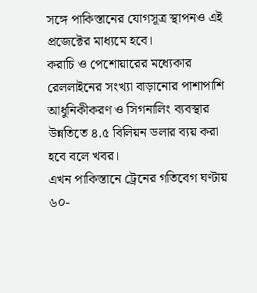সঙ্গে পাকিস্তানের যোগসূত্র স্থাপনও এই প্রজেক্টের মাধ্যমে হবে।
করাচি ও পেশোয়ারের মধ্যেকার রেললাইনের সংখ্যা বাড়ানোর পাশাপাশি আধুনিকীকরণ ও সিগনালিং ব্যবস্থার উন্নতিতে ৪.৫ বিলিয়ন ডলার ব্যয় করা হবে বলে খবর।
এখন পাকিস্তানে ট্রেনের গতিবেগ ঘণ্টায় ৬০-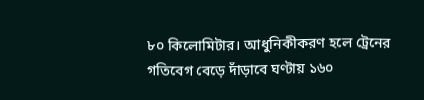৮০ কিলোমিটার। আধুনিকীকরণ হলে ট্রেনের গতিবেগ বেড়ে দাঁড়াবে ঘণ্টায় ১৬০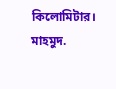কিলোমিটার।
মাহমুদ.